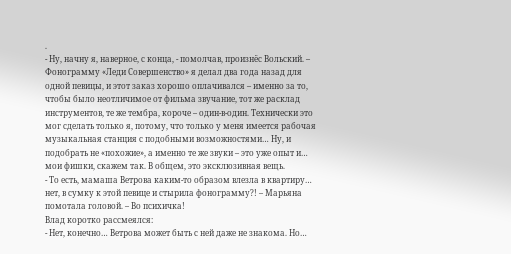.
- Ну, начну я, наверное, с конца, - помолчав, произнёс Вольский. – Фонограмму «Леди Совершенство» я делал два года назад для одной певицы, и этот заказ хорошо оплачивался – именно за то, чтобы было неотличимое от фильма звучание, тот же расклад инструментов, те же тембра, короче – один-в-один. Технически это мог сделать только я, потому, что только у меня имеется рабочая музыкальная станция с подобными возможностями… Ну, и подобрать не «похожие», а именно те же звуки – это уже опыт и… мои фишки, скажем так. В общем, это эксклюзивная вещь.
- То есть, мамаша Ветрова каким-то образом влезла в квартиру… нет, в сумку к этой певице и стырила фонограмму?! – Марьяна помотала головой. – Во психичка!
Влад коротко рассмеялся:
- Нет, конечно… Ветрова может быть с ней даже не знакома. Но…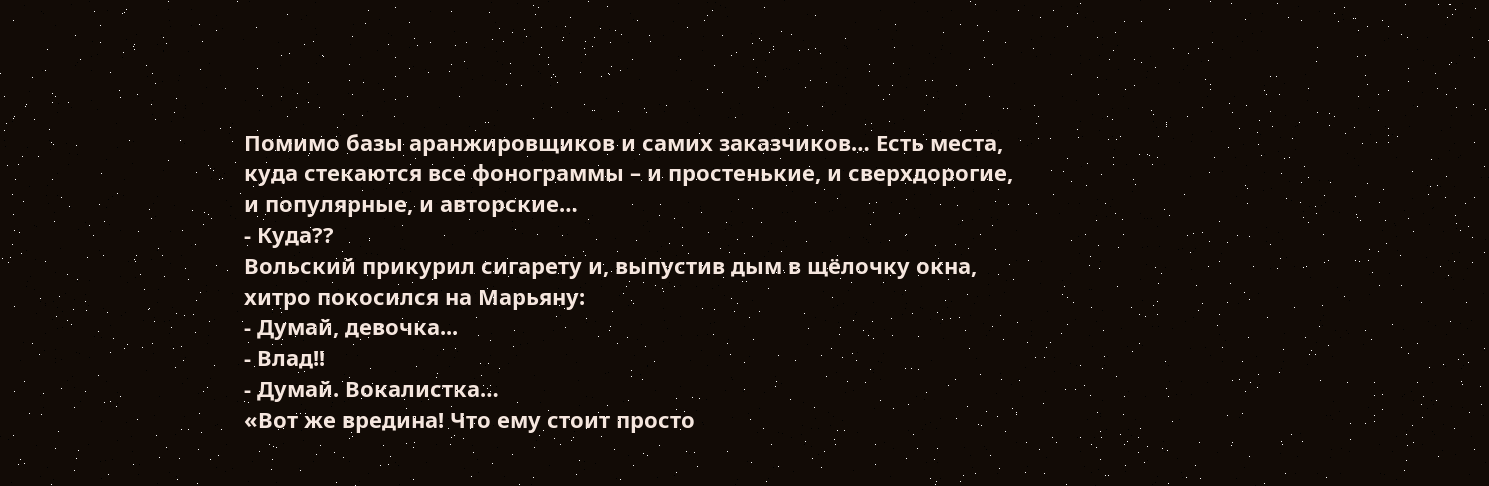Помимо базы аранжировщиков и самих заказчиков… Есть места, куда стекаются все фонограммы – и простенькие, и сверхдорогие, и популярные, и авторские…
- Куда??
Вольский прикурил сигарету и, выпустив дым в щёлочку окна, хитро покосился на Марьяну:
- Думай, девочка...
- Влад!!
- Думай. Вокалистка…
«Вот же вредина! Что ему стоит просто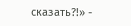сказать?!» -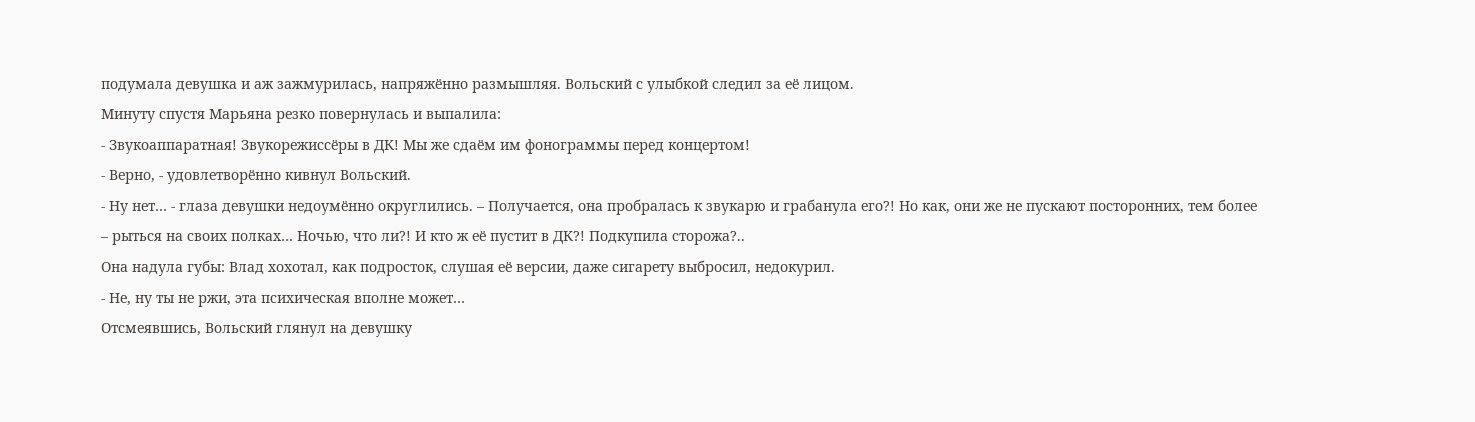подумала девушка и аж зажмурилась, напряжённо размышляя. Вольский с улыбкой следил за её лицом.
Минуту спустя Марьяна резко повернулась и выпалила:
- Звукоаппаратная! Звукорежиссёры в ДК! Мы же сдаём им фонограммы перед концертом!
- Верно, - удовлетворённо кивнул Вольский.
- Ну нет… - глаза девушки недоумённо округлились. – Получается, она пробралась к звукарю и грабанула его?! Но как, они же не пускают посторонних, тем более – рыться на своих полках… Ночью, что ли?! И кто ж её пустит в ДК?! Подкупила сторожа?..
Она надула губы: Влад хохотал, как подросток, слушая её версии, даже сигарету выбросил, недокурил.
- Не, ну ты не ржи, эта психическая вполне может…
Отсмеявшись, Вольский глянул на девушку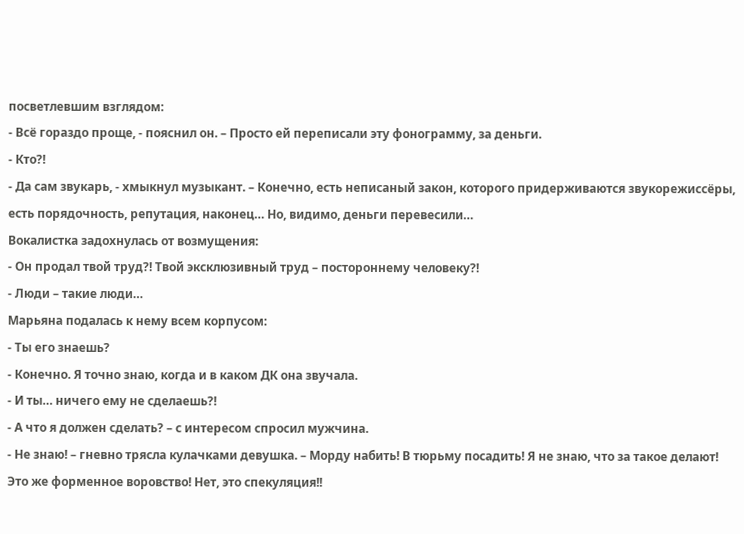посветлевшим взглядом:
- Всё гораздо проще, - пояснил он. – Просто ей переписали эту фонограмму, за деньги.
- Кто?!
- Да сам звукарь, - хмыкнул музыкант. – Конечно, есть неписаный закон, которого придерживаются звукорежиссёры, есть порядочность, репутация, наконец… Но, видимо, деньги перевесили…
Вокалистка задохнулась от возмущения:
- Он продал твой труд?! Твой эксклюзивный труд – постороннему человеку?!
- Люди – такие люди…
Марьяна подалась к нему всем корпусом:
- Ты его знаешь?
- Конечно. Я точно знаю, когда и в каком ДК она звучала.
- И ты… ничего ему не сделаешь?!
- А что я должен сделать? – с интересом спросил мужчина.
- Не знаю! – гневно трясла кулачками девушка. – Морду набить! В тюрьму посадить! Я не знаю, что за такое делают! Это же форменное воровство! Нет, это спекуляция!!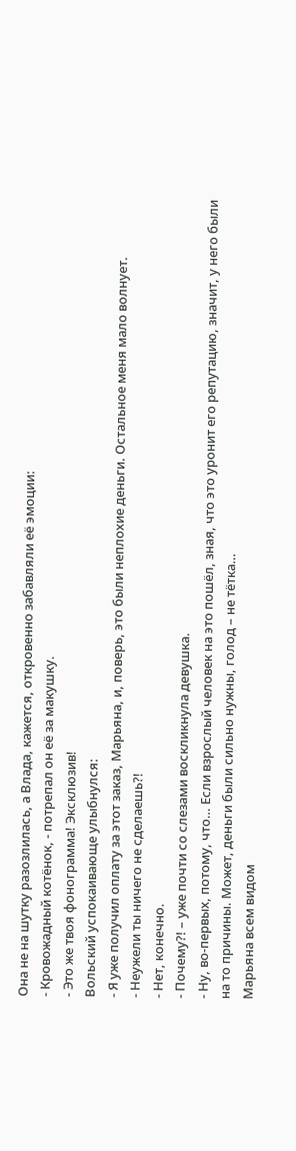Она не на шутку разозлилась, а Влада, кажется, откровенно забавляли её эмоции:
- Кровожадный котёнок, - потрепал он её за макушку.
- Это же твоя фонограмма! Эксклюзив!
Вольский успокаивающе улыбнулся:
- Я уже получил оплату за этот заказ, Марьяна, и, поверь, это были неплохие деньги. Остальное меня мало волнует.
- Неужели ты ничего не сделаешь?!
- Нет, конечно.
- Почему?! – уже почти со слезами воскликнула девушка.
- Ну, во-первых, потому, что… Если взрослый человек на это пошёл, зная, что это уронит его репутацию, значит, у него были на то причины. Может, деньги были сильно нужны, голод – не тётка…
Марьяна всем видом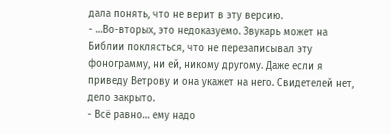дала понять, что не верит в эту версию.
- …Во-вторых, это недоказуемо. Звукарь может на Библии поклясться, что не перезаписывал эту фонограмму, ни ей, никому другому. Даже если я приведу Ветрову и она укажет на него. Свидетелей нет, дело закрыто.
- Всё равно… ему надо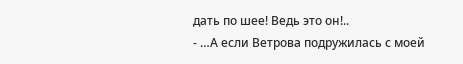дать по шее! Ведь это он!..
- …А если Ветрова подружилась с моей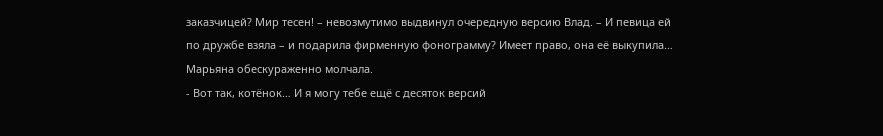заказчицей? Мир тесен! – невозмутимо выдвинул очередную версию Влад. – И певица ей по дружбе взяла – и подарила фирменную фонограмму? Имеет право, она её выкупила…
Марьяна обескураженно молчала.
- Вот так, котёнок… И я могу тебе ещё с десяток версий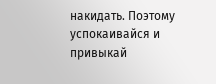накидать. Поэтому успокаивайся и привыкай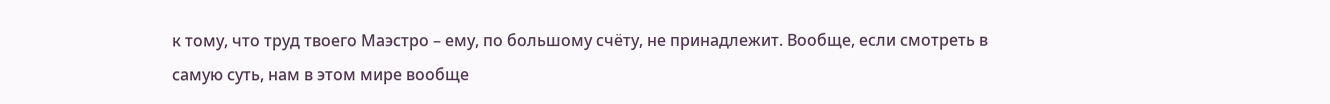к тому, что труд твоего Маэстро – ему, по большому счёту, не принадлежит. Вообще, если смотреть в самую суть, нам в этом мире вообще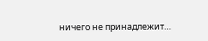ничего не принадлежит…